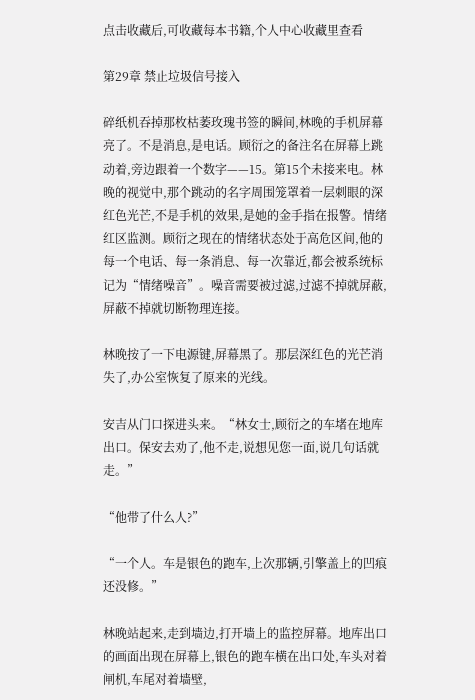点击收藏后,可收藏每本书籍,个人中心收藏里查看

第29章 禁止垃圾信号接入

碎纸机吞掉那枚枯萎玫瑰书签的瞬间,林晚的手机屏幕亮了。不是消息,是电话。顾衍之的备注名在屏幕上跳动着,旁边跟着一个数字——15。第15个未接来电。林晚的视觉中,那个跳动的名字周围笼罩着一层刺眼的深红色光芒,不是手机的效果,是她的金手指在报警。情绪红区监测。顾衍之现在的情绪状态处于高危区间,他的每一个电话、每一条消息、每一次靠近,都会被系统标记为“情绪噪音”。噪音需要被过滤,过滤不掉就屏蔽,屏蔽不掉就切断物理连接。

林晚按了一下电源键,屏幕黑了。那层深红色的光芒消失了,办公室恢复了原来的光线。

安吉从门口探进头来。“林女士,顾衍之的车堵在地库出口。保安去劝了,他不走,说想见您一面,说几句话就走。”

“他带了什么人?”

“一个人。车是银色的跑车,上次那辆,引擎盖上的凹痕还没修。”

林晚站起来,走到墙边,打开墙上的监控屏幕。地库出口的画面出现在屏幕上,银色的跑车横在出口处,车头对着闸机,车尾对着墙壁,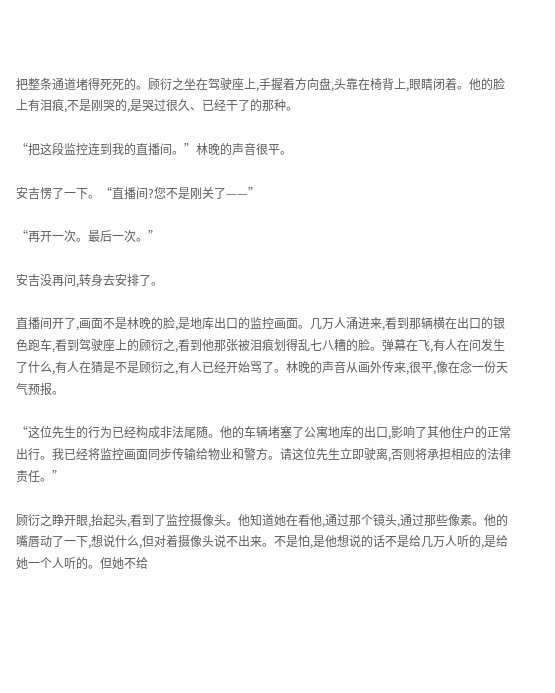把整条通道堵得死死的。顾衍之坐在驾驶座上,手握着方向盘,头靠在椅背上,眼睛闭着。他的脸上有泪痕,不是刚哭的,是哭过很久、已经干了的那种。

“把这段监控连到我的直播间。”林晚的声音很平。

安吉愣了一下。“直播间?您不是刚关了——”

“再开一次。最后一次。”

安吉没再问,转身去安排了。

直播间开了,画面不是林晚的脸,是地库出口的监控画面。几万人涌进来,看到那辆横在出口的银色跑车,看到驾驶座上的顾衍之,看到他那张被泪痕划得乱七八糟的脸。弹幕在飞,有人在问发生了什么,有人在猜是不是顾衍之,有人已经开始骂了。林晚的声音从画外传来,很平,像在念一份天气预报。

“这位先生的行为已经构成非法尾随。他的车辆堵塞了公寓地库的出口,影响了其他住户的正常出行。我已经将监控画面同步传输给物业和警方。请这位先生立即驶离,否则将承担相应的法律责任。”

顾衍之睁开眼,抬起头,看到了监控摄像头。他知道她在看他,通过那个镜头,通过那些像素。他的嘴唇动了一下,想说什么,但对着摄像头说不出来。不是怕,是他想说的话不是给几万人听的,是给她一个人听的。但她不给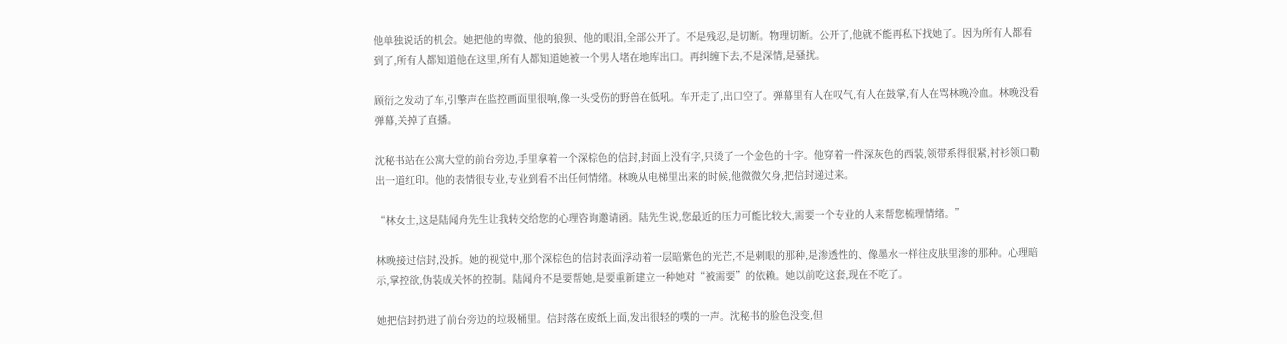他单独说话的机会。她把他的卑微、他的狼狈、他的眼泪,全部公开了。不是残忍,是切断。物理切断。公开了,他就不能再私下找她了。因为所有人都看到了,所有人都知道他在这里,所有人都知道她被一个男人堵在地库出口。再纠缠下去,不是深情,是骚扰。

顾衍之发动了车,引擎声在监控画面里很响,像一头受伤的野兽在低吼。车开走了,出口空了。弹幕里有人在叹气,有人在鼓掌,有人在骂林晚冷血。林晚没看弹幕,关掉了直播。

沈秘书站在公寓大堂的前台旁边,手里拿着一个深棕色的信封,封面上没有字,只烫了一个金色的十字。他穿着一件深灰色的西装,领带系得很紧,衬衫领口勒出一道红印。他的表情很专业,专业到看不出任何情绪。林晚从电梯里出来的时候,他微微欠身,把信封递过来。

“林女士,这是陆闻舟先生让我转交给您的心理咨询邀请函。陆先生说,您最近的压力可能比较大,需要一个专业的人来帮您梳理情绪。”

林晚接过信封,没拆。她的视觉中,那个深棕色的信封表面浮动着一层暗紫色的光芒,不是刺眼的那种,是渗透性的、像墨水一样往皮肤里渗的那种。心理暗示,掌控欲,伪装成关怀的控制。陆闻舟不是要帮她,是要重新建立一种她对“被需要”的依赖。她以前吃这套,现在不吃了。

她把信封扔进了前台旁边的垃圾桶里。信封落在废纸上面,发出很轻的噗的一声。沈秘书的脸色没变,但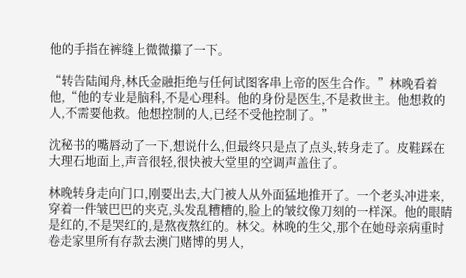他的手指在裤缝上微微攥了一下。

“转告陆闻舟,林氏金融拒绝与任何试图客串上帝的医生合作。”林晚看着他,“他的专业是脑科,不是心理科。他的身份是医生,不是救世主。他想救的人,不需要他救。他想控制的人,已经不受他控制了。”

沈秘书的嘴唇动了一下,想说什么,但最终只是点了点头,转身走了。皮鞋踩在大理石地面上,声音很轻,很快被大堂里的空调声盖住了。

林晚转身走向门口,刚要出去,大门被人从外面猛地推开了。一个老头冲进来,穿着一件皱巴巴的夹克,头发乱糟糟的,脸上的皱纹像刀刻的一样深。他的眼睛是红的,不是哭红的,是熬夜熬红的。林父。林晚的生父,那个在她母亲病重时卷走家里所有存款去澳门赌博的男人,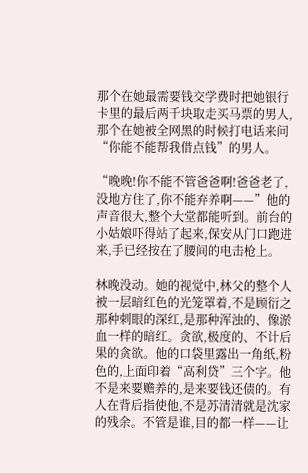那个在她最需要钱交学费时把她银行卡里的最后两千块取走买马票的男人,那个在她被全网黑的时候打电话来问“你能不能帮我借点钱”的男人。

“晚晚!你不能不管爸爸啊!爸爸老了,没地方住了,你不能弃养啊——”他的声音很大,整个大堂都能听到。前台的小姑娘吓得站了起来,保安从门口跑进来,手已经按在了腰间的电击枪上。

林晚没动。她的视觉中,林父的整个人被一层暗红色的光笼罩着,不是顾衍之那种刺眼的深红,是那种浑浊的、像淤血一样的暗红。贪欲,极度的、不计后果的贪欲。他的口袋里露出一角纸,粉色的,上面印着“高利贷”三个字。他不是来要赡养的,是来要钱还债的。有人在背后指使他,不是苏清清就是沈家的残余。不管是谁,目的都一样——让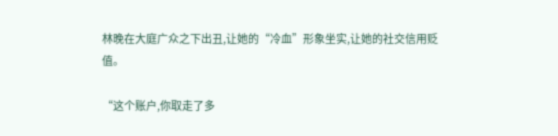林晚在大庭广众之下出丑,让她的“冷血”形象坐实,让她的社交信用贬值。

“这个账户,你取走了多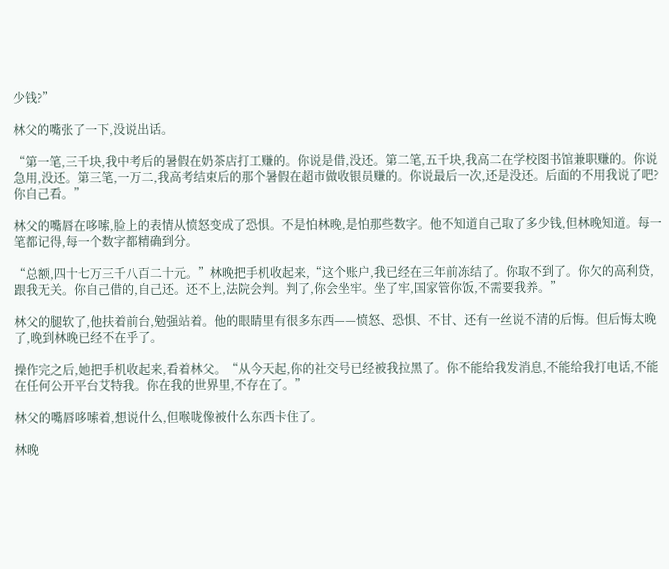少钱?”

林父的嘴张了一下,没说出话。

“第一笔,三千块,我中考后的暑假在奶茶店打工赚的。你说是借,没还。第二笔,五千块,我高二在学校图书馆兼职赚的。你说急用,没还。第三笔,一万二,我高考结束后的那个暑假在超市做收银员赚的。你说最后一次,还是没还。后面的不用我说了吧?你自己看。”

林父的嘴唇在哆嗦,脸上的表情从愤怒变成了恐惧。不是怕林晚,是怕那些数字。他不知道自己取了多少钱,但林晚知道。每一笔都记得,每一个数字都精确到分。

“总额,四十七万三千八百二十元。”林晚把手机收起来,“这个账户,我已经在三年前冻结了。你取不到了。你欠的高利贷,跟我无关。你自己借的,自己还。还不上,法院会判。判了,你会坐牢。坐了牢,国家管你饭,不需要我养。”

林父的腿软了,他扶着前台,勉强站着。他的眼睛里有很多东西——愤怒、恐惧、不甘、还有一丝说不清的后悔。但后悔太晚了,晚到林晚已经不在乎了。

操作完之后,她把手机收起来,看着林父。“从今天起,你的社交号已经被我拉黑了。你不能给我发消息,不能给我打电话,不能在任何公开平台艾特我。你在我的世界里,不存在了。”

林父的嘴唇哆嗦着,想说什么,但喉咙像被什么东西卡住了。

林晚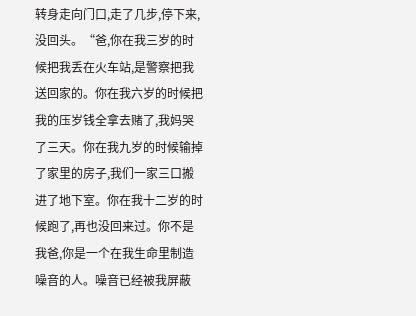转身走向门口,走了几步,停下来,没回头。“爸,你在我三岁的时候把我丢在火车站,是警察把我送回家的。你在我六岁的时候把我的压岁钱全拿去赌了,我妈哭了三天。你在我九岁的时候输掉了家里的房子,我们一家三口搬进了地下室。你在我十二岁的时候跑了,再也没回来过。你不是我爸,你是一个在我生命里制造噪音的人。噪音已经被我屏蔽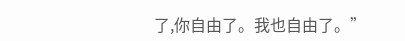了,你自由了。我也自由了。”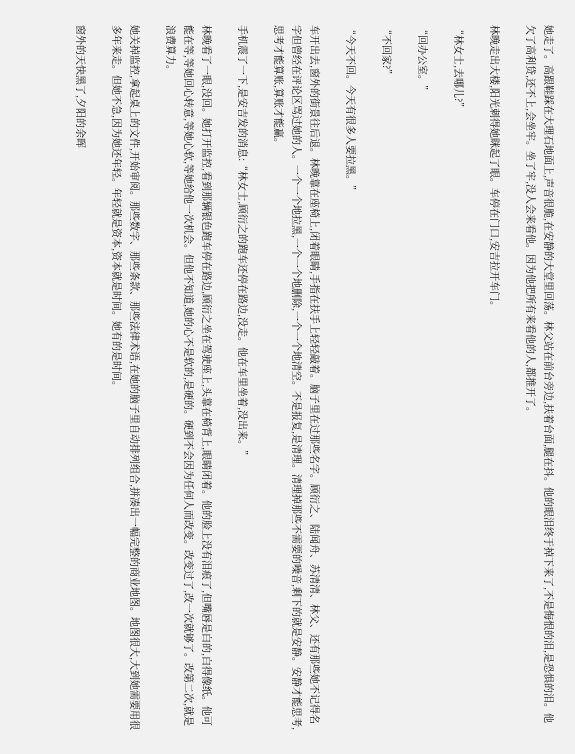她走了。高跟鞋踩在大理石地面上,声音很脆,在安静的大堂里回荡。林父站在前台旁边,扶着台面,腿在抖。他的眼泪终于掉下来了,不是悔恨的泪,是恐惧的泪。他欠了高利贷,还不上,会坐牢。坐了牢,没人会来看他。因为他把所有来看他的人,都推开了。

林晚走出大楼,阳光刺得她眯起了眼。车停在门口,安吉拉开车门。

“林女士,去哪儿?”

“回办公室。”

“不回家?”

“今天不回。今天有很多人要拉黑。”

车开出去,窗外的街景往后退。林晚靠在座椅上,闭着眼睛,手指在扶手上轻轻敲着。脑子里在过那些名字。顾衍之、陆闻舟、苏清清、林父、还有那些她不记得名字但曾经在评论区骂过她的人。一个一个地拉黑,一个一个地删除,一个一个地清空。不是报复,是清理。清理掉那些不需要的噪音,剩下的就是安静。安静才能思考,思考才能算账,算账才能赢。

手机震了一下,是安吉发的消息:“林女士,顾衍之的跑车还停在路边,没走。他在车里坐着,没出来。”

林晚看了一眼,没回。她打开监控,看到那辆银色跑车停在路边,顾衍之坐在驾驶座上,头靠在椅背上,眼睛闭着。他的脸上没有泪痕了,但嘴唇是白的,白得像纸。他可能在等,等她回心转意,等她心软,等她给他一次机会。但他不知道,她的心不是软的,是硬的。硬到不会因为任何人而改变。改变过了,改一次就够了。改第二次,就是浪费算力。

她关掉监控,拿起桌上的文件,开始审阅。那些数字、那些条款、那些法律术语,在她的脑子里自动排列组合,拼凑出一幅完整的商业地图。地图很大,大到她需要用很多年来走。但她不急,因为她还年轻。年轻就是资本,资本就是时间。她有的是时间。

窗外的天快黑了,夕阳的余晖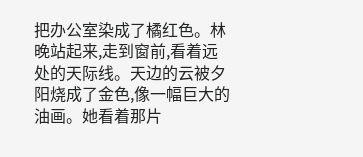把办公室染成了橘红色。林晚站起来,走到窗前,看着远处的天际线。天边的云被夕阳烧成了金色,像一幅巨大的油画。她看着那片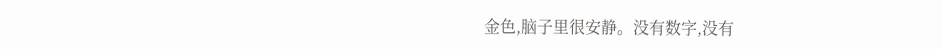金色,脑子里很安静。没有数字,没有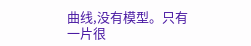曲线,没有模型。只有一片很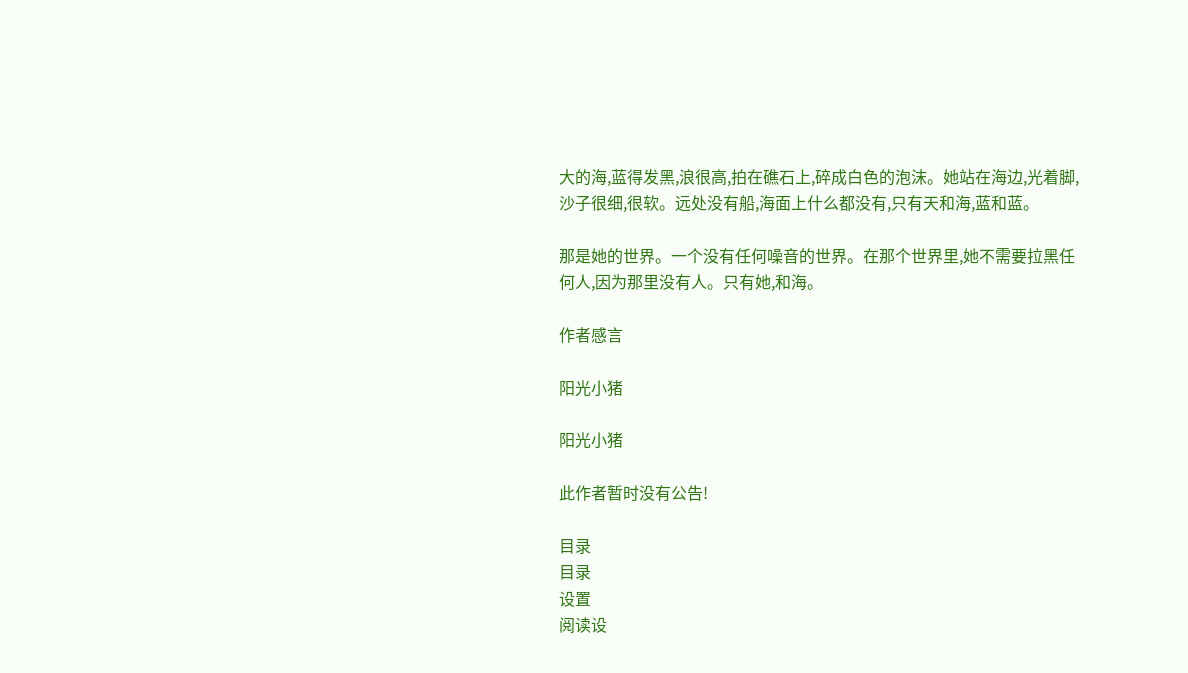大的海,蓝得发黑,浪很高,拍在礁石上,碎成白色的泡沫。她站在海边,光着脚,沙子很细,很软。远处没有船,海面上什么都没有,只有天和海,蓝和蓝。

那是她的世界。一个没有任何噪音的世界。在那个世界里,她不需要拉黑任何人,因为那里没有人。只有她,和海。

作者感言

阳光小猪

阳光小猪

此作者暂时没有公告!

目录
目录
设置
阅读设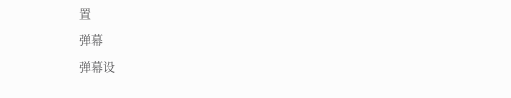置
弹幕
弹幕设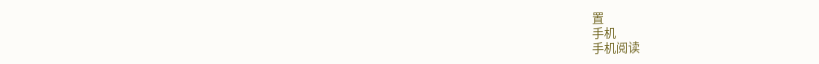置
手机
手机阅读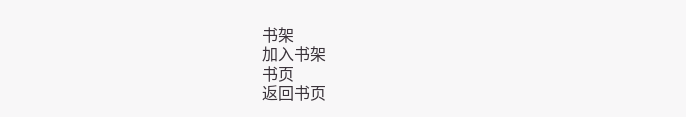书架
加入书架
书页
返回书页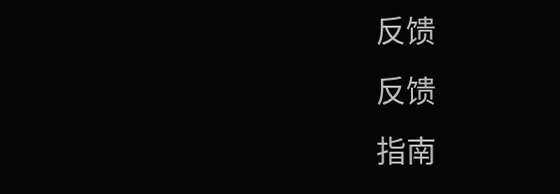反馈
反馈
指南